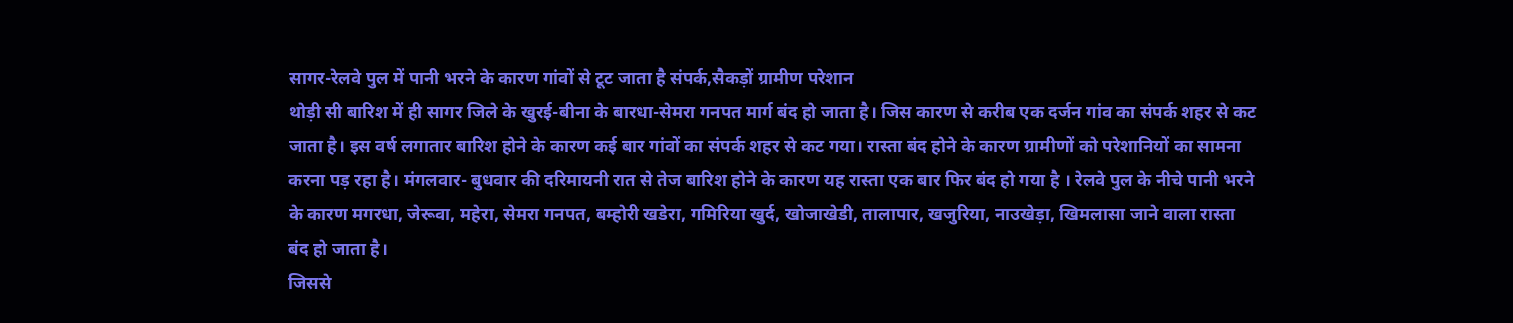सागर-रेलवे पुल में पानी भरने के कारण गांवों से टूट जाता है संपर्क,सैकड़ों ग्रामीण परेशान
थोड़ी सी बारिश में ही सागर जिले के खुरई-बीना के बारधा-सेमरा गनपत मार्ग बंद हो जाता है। जिस कारण से करीब एक दर्जन गांव का संपर्क शहर से कट जाता है। इस वर्ष लगातार बारिश होने के कारण कई बार गांवों का संपर्क शहर से कट गया। रास्ता बंद होने के कारण ग्रामीणों को परेशानियों का सामना करना पड़ रहा है। मंगलवार- बुधवार की दरिमायनी रात से तेज बारिश होने के कारण यह रास्ता एक बार फिर बंद हो गया है । रेलवे पुल के नीचे पानी भरने के कारण मगरधा, जेरूवा, महेरा, सेमरा गनपत, बम्होरी खडेरा, गमिरिया खुर्द, खोजाखेडी, तालापार, खजुरिया, नाउखेड़ा, खिमलासा जाने वाला रास्ता बंद हो जाता है।
जिससे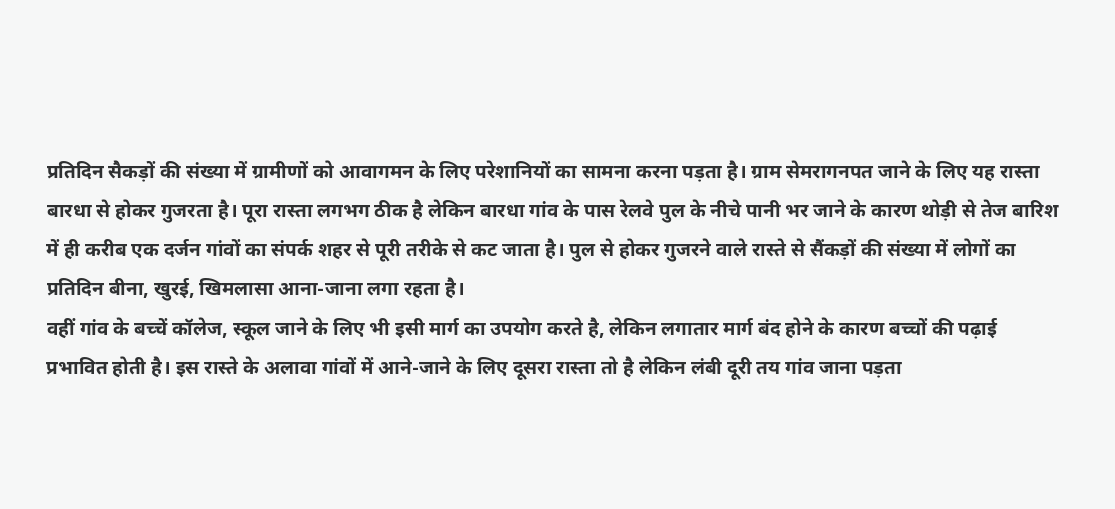प्रतिदिन सैकड़ों की संख्या में ग्रामीणों को आवागमन के लिए परेशानियों का सामना करना पड़ता है। ग्राम सेमरागनपत जाने के लिए यह रास्ता बारधा से होकर गुजरता है। पूरा रास्ता लगभग ठीक है लेकिन बारधा गांव के पास रेलवे पुल के नीचे पानी भर जाने के कारण थोड़ी से तेज बारिश में ही करीब एक दर्जन गांवों का संपर्क शहर से पूरी तरीके से कट जाता है। पुल से होकर गुजरने वाले रास्ते से सैंकड़ों की संख्या में लोगों का प्रतिदिन बीना, खुरई, खिमलासा आना-जाना लगा रहता है।
वहीं गांव के बच्चें कॉलेज, स्कूल जाने के लिए भी इसी मार्ग का उपयोग करते है, लेकिन लगातार मार्ग बंद होने के कारण बच्चों की पढ़ाई प्रभावित होती है। इस रास्ते के अलावा गांवों में आने-जाने के लिए दूसरा रास्ता तो है लेकिन लंबी दूरी तय गांव जाना पड़ता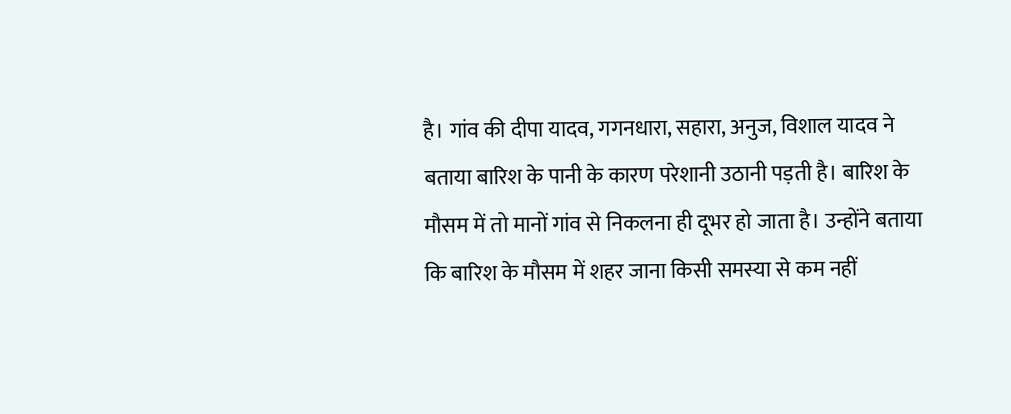है। गांव की दीपा यादव, गगनधारा, सहारा, अनुज, विशाल यादव ने बताया बारिश के पानी के कारण परेशानी उठानी पड़ती है। बारिश के मौसम में तो मानों गांव से निकलना ही दूभर हो जाता है। उन्होंने बताया कि बारिश के मौसम में शहर जाना किसी समस्या से कम नहीं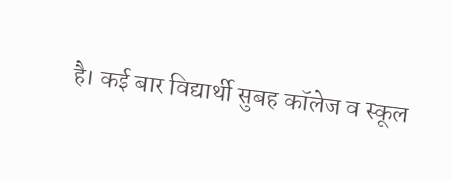है। कई बार विद्यार्थी सुबह कॉलेज व स्कूल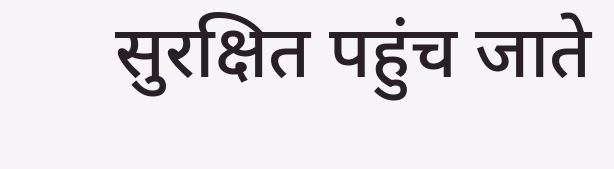सुरक्षित पहुंच जाते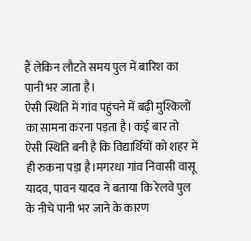हैं लेकिन लौटते समय पुल में बारिश का पानी भर जाता है।
ऐसी स्थिति में गांव पहुंचने में बढ़ी मुश्किलों का सामना करना पड़ता है। कई बार तो ऐसी स्थिति बनी है कि विद्यार्थियों को शहर में ही रुकना पड़ा है।मगरधा गांव निवासी वासू यादव, पावन यादव ने बताया कि रेलवे पुल के नीचे पानी भर जाने के कारण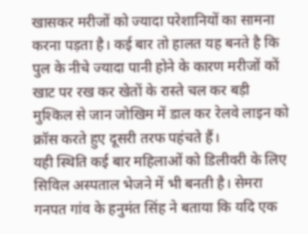खासकर मरीजों को ज्यादा परेशानियों का सामना करना पड़ता है। कई बार तो हालत यह बनते है कि पुल के नीचे ज्यादा पानी होने के कारण मरीजों कों खाट पर रख कर खेतों के रास्ते चल कर बड़ी मुश्किल से जान जोखिम में डाल कर रेलवे लाइन को क्रॉस करते हुए दूसरी तरफ पहंचते हैं।
यही स्थिति कई बार महिलाओं को डिलीवरी के लिए सिविल अस्पताल भेजने में भी बनती है। सेमरा गनपत गांव के हनुमंत सिंह ने बताया कि यदि एक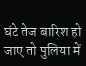घंटे तेज बारिश हो जाए तो पुलिया में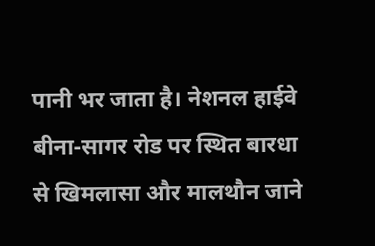पानी भर जाता है। नेशनल हाईवे बीना-सागर रोड पर स्थित बारधा से खिमलासा और मालथौन जाने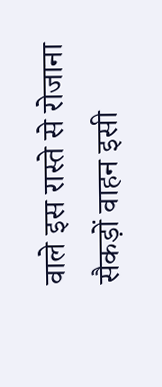वाले इस रास्ते से रोजाना सैकड़ों वाहन इसी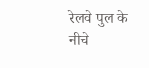रेलवे पुल के नीचे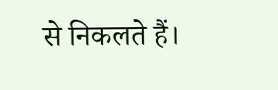से निकलते हैं।